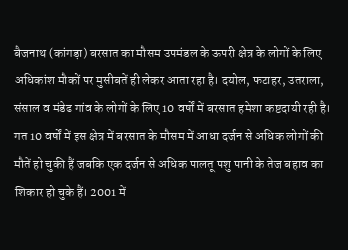बैजनाथ (कांगड़ा) बरसात का मौसम उपमंडल के ऊपरी क्षेत्र के लोगों के लिए अधिकांश मौकों पर मुसीबतें ही लेकर आता रहा है। दयोल, फटाहर, उतराला, संसाल व मंडेढ गांव के लोगों के लिए 10 वर्षों में बरसात हमेशा कष्टदायी रही है।
गत 10 वर्षों में इस क्षेत्र में बरसात के मौसम में आधा दर्जन से अधिक लोगों की मौतें हो चुकी हैं जबकि एक दर्जन से अधिक पालतू पशु पानी के तेज बहाव का शिकार हो चुके हैं। 2001 में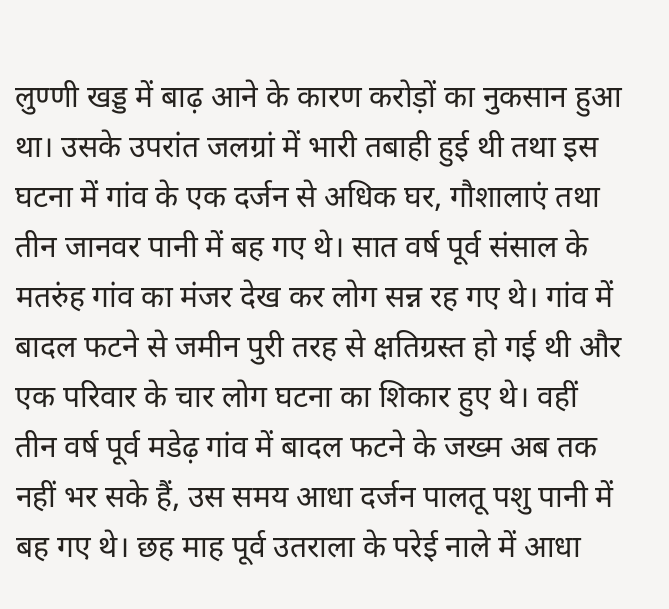लुण्णी खड्ड में बाढ़ आने के कारण करोड़ों का नुकसान हुआ था। उसके उपरांत जलग्रां में भारी तबाही हुई थी तथा इस घटना में गांव के एक दर्जन से अधिक घर, गौशालाएं तथा तीन जानवर पानी में बह गए थे। सात वर्ष पूर्व संसाल के मतरुंह गांव का मंजर देख कर लोग सन्न रह गए थे। गांव में बादल फटने से जमीन पुरी तरह से क्षतिग्रस्त हो गई थी और एक परिवार के चार लोग घटना का शिकार हुए थे। वहीं तीन वर्ष पूर्व मडेढ़ गांव में बादल फटने के जख्म अब तक नहीं भर सके हैं, उस समय आधा दर्जन पालतू पशु पानी में बह गए थे। छह माह पूर्व उतराला के परेई नाले में आधा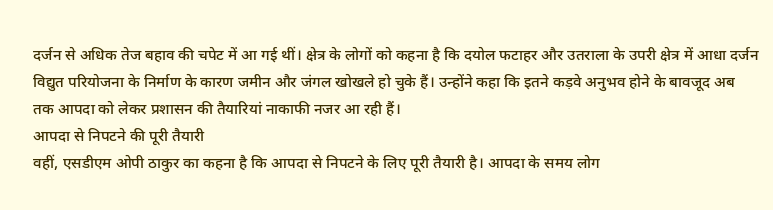दर्जन से अधिक तेज बहाव की चपेट में आ गई थीं। क्षेत्र के लोगों को कहना है कि दयोल फटाहर और उतराला के उपरी क्षेत्र में आधा दर्जन विद्युत परियोजना के निर्माण के कारण जमीन और जंगल खोखले हो चुके हैं। उन्होंने कहा कि इतने कड़वे अनुभव होने के बावजूद अब तक आपदा को लेकर प्रशासन की तैयारियां नाकाफी नजर आ रही हैं।
आपदा से निपटने की पूरी तैयारी
वहीं, एसडीएम ओपी ठाकुर का कहना है कि आपदा से निपटने के लिए पूरी तैयारी है। आपदा के समय लोग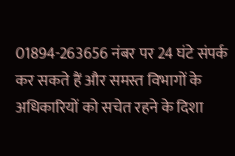01894-263656 नंबर पर 24 घंटे संपर्क कर सकते हैं और समस्त विभागों के अधिकारियों को सचेत रहने के दिशा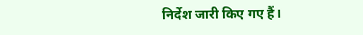निर्देश जारी किए गए हैं।